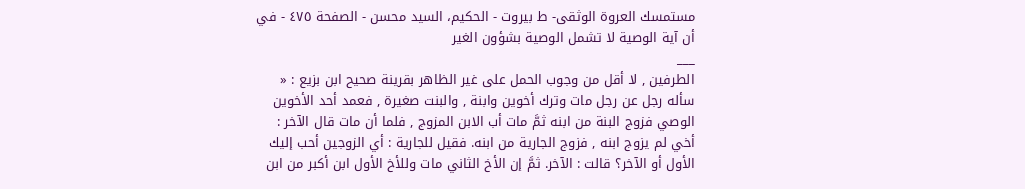مستمسك العروة الوثقى- ط بیروت - الحكيم، السيد محسن - الصفحة ٤٧٥ - في أن آية الوصية لا تشمل الوصية بشؤون الغير
___
الطرفين , لا أقل من وجوب الحمل على غير الظاهر بقرينة صحيح ابن بزيع : « سأله رجل عن رجل مات وترك أخوين وابنة , والبنت صغيرة , فعمد أحد الأخوين الوصي فزوج البنة من ابنه ثمَّ مات أب الابن المزوج , فلما أن مات قال الآخر : أخي لم يزوج ابنه , فزوج الجارية من ابنه. فقيل للجارية : أي الزوجين أحب إليك الأول أو الآخر؟ قالت : الآخر. ثمَّ إن الأخ الثاني مات وللأخ الأول ابن أكبر من ابن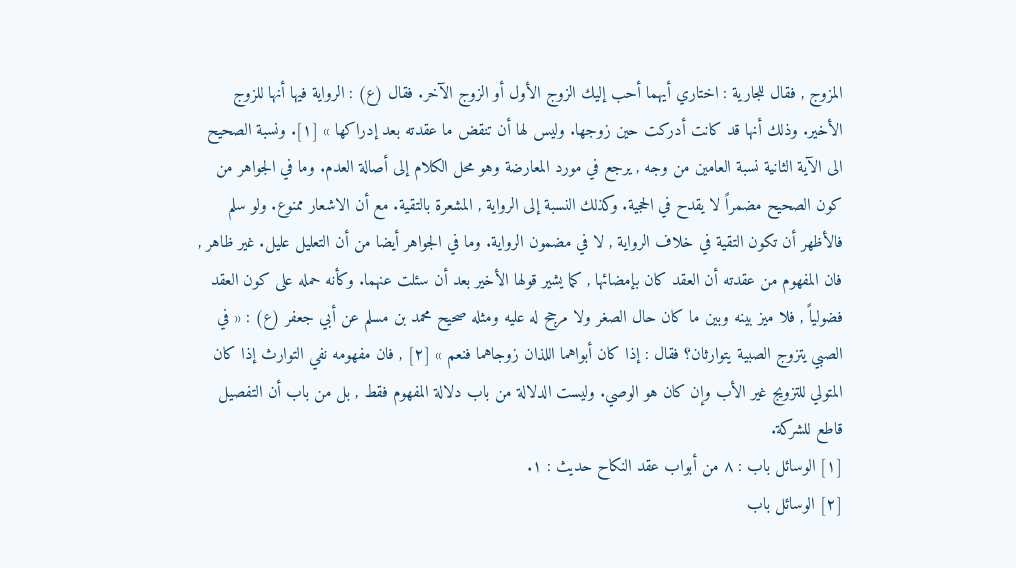المزوج , فقال للجارية : اختاري أيهما أحب إليك الزوج الأول أو الزوج الآخر. فقال (ع) : الرواية فيها أنها للزوج الأخير. وذلك أنها قد كانت أدركت حين زوجها. وليس لها أن تنقض ما عقدته بعد إدراكها » [١]. ونسبة الصحيح الى الآية الثانية نسبة العامين من وجه , يرجع في مورد المعارضة وهو محل الكلام إلى أصالة العدم. وما في الجواهر من كون الصحيح مضمراً لا يقدح في الحجية. وكذلك النسبة إلى الرواية , المشعرة بالتقية. مع أن الاشعار ممنوع. ولو سلم فالأظهر أن تكون التقية في خلاف الرواية , لا في مضمون الرواية. وما في الجواهر أيضا من أن التعليل عليل. غير ظاهر , فان المفهوم من عقدته أن العقد كان بإمضائها , كما يشير قولها الأخير بعد أن سئلت عنهما. وكأنه حمله على كون العقد فضولياً , فلا ميز بينه وبين ما كان حال الصغر ولا مرجح له عليه ومثله صحيح محمد بن مسلم عن أبي جعفر (ع) : « في الصبي يتزوج الصبية يتوارثان؟ فقال : إذا كان أبواهما اللذان زوجاهما فنعم » [٢] , فان مفهومه نفي التوارث إذا كان المتولي للتزويج غير الأب وإن كان هو الوصي. وليست الدلالة من باب دلالة المفهوم فقط , بل من باب أن التفصيل قاطع للشركة.
[١] الوسائل باب : ٨ من أبواب عقد النكاح حديث : ١.
[٢] الوسائل باب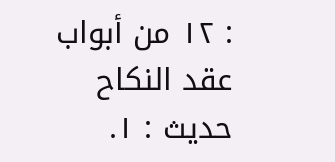: ١٢ من أبواب عقد النكاح حديث : ١.